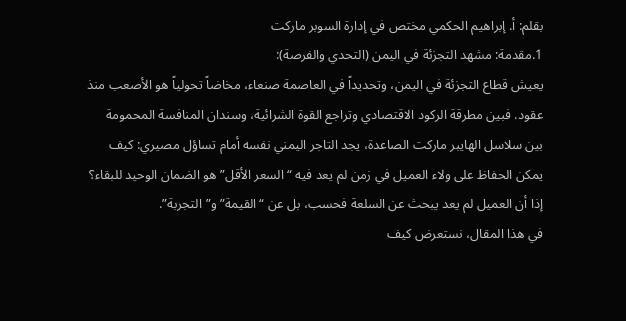بقلم: أ. إبراهيم الحكمي مختص في إدارة السوبر ماركت
1.مقدمة: مشهد التجزئة في اليمن (التحدي والفرصة):
يعيش قطاع التجزئة في اليمن، وتحديداً في العاصمة صنعاء، مخاضاً تحولياً هو الأصعب منذ عقود. فبين مطرقة الركود الاقتصادي وتراجع القوة الشرائية، وسندان المنافسة المحمومة بين سلاسل الهايبر ماركت الصاعدة، يجد التاجر اليمني نفسه أمام تساؤل مصيري: كيف يمكن الحفاظ على ولاء العميل في زمن لم يعد فيه “السعر الأقل” هو الضمان الوحيد للبقاء؟ إذا أن العميل لم يعد يبحث عن السلعة فحسب، بل عن “القيمة” و”التجربة”.
في هذا المقال، نستعرض كيف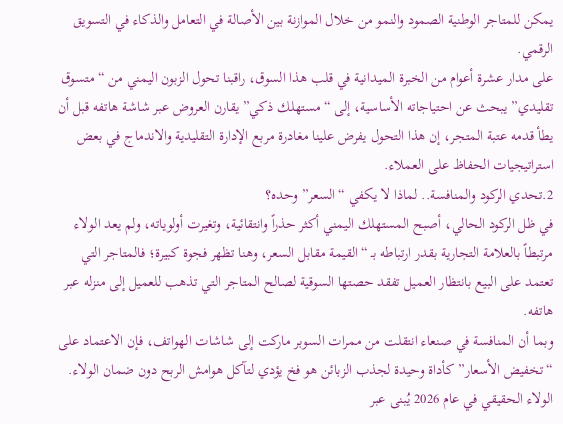يمكن للمتاجر الوطنية الصمود والنمو من خلال الموازنة بين الأصالة في التعامل والذكاء في التسويق الرقمي.
على مدار عشرة أعوام من الخبرة الميدانية في قلب هذا السوق، راقبنا تحول الزبون اليمني من “متسوق تقليدي” يبحث عن احتياجاته الأساسية، إلى “مستهلك ذكي” يقارن العروض عبر شاشة هاتفه قبل أن يطأ قدمه عتبة المتجر، إن هذا التحول يفرض علينا مغادرة مربع الإدارة التقليدية والاندماج في بعض استراتيجيات الحفاظ على العملاء.
2.تحدي الركود والمنافسة.. لماذا لا يكفي “السعر” وحده؟
في ظل الركود الحالي، أصبح المستهلك اليمني أكثر حذراً وانتقائية، وتغيرت أولوياته، ولم يعد الولاء مرتبطاً بالعلامة التجارية بقدر ارتباطه بـ “القيمة مقابل السعر، وهنا تظهر فجوة كبيرة؛ فالمتاجر التي تعتمد على البيع بانتظار العميل تفقد حصتها السوقية لصالح المتاجر التي تذهب للعميل إلى منزله عبر هاتفه.
وبما أن المنافسة في صنعاء انتقلت من ممرات السوبر ماركت إلى شاشات الهواتف، فإن الاعتماد على “تخفيض الأسعار” كأداة وحيدة لجذب الزبائن هو فخ يؤدي لتآكل هوامش الربح دون ضمان الولاء. الولاء الحقيقي في عام 2026 يُبنى عبر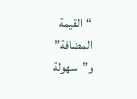“القيمة المضافة” و”سهولة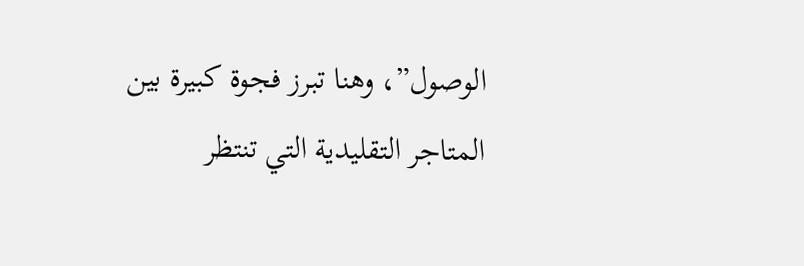الوصول”، وهنا تبرز فجوة كبيرة بين المتاجر التقليدية التي تنتظر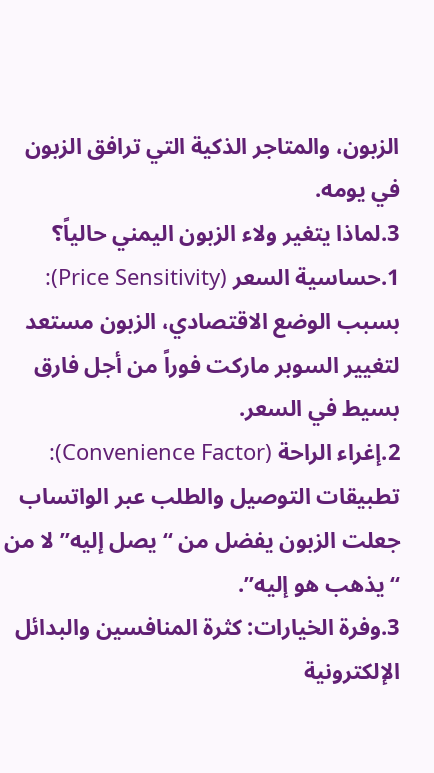الزبون، والمتاجر الذكية التي ترافق الزبون في يومه.
3.لماذا يتغير ولاء الزبون اليمني حالياً؟
1.حساسية السعر (Price Sensitivity): بسبب الوضع الاقتصادي، الزبون مستعد لتغيير السوبر ماركت فوراً من أجل فارق بسيط في السعر.
2.إغراء الراحة (Convenience Factor): تطبيقات التوصيل والطلب عبر الواتساب جعلت الزبون يفضل من “يصل إليه” لا من “يذهب هو إليه”.
3.وفرة الخيارات: كثرة المنافسين والبدائل الإلكترونية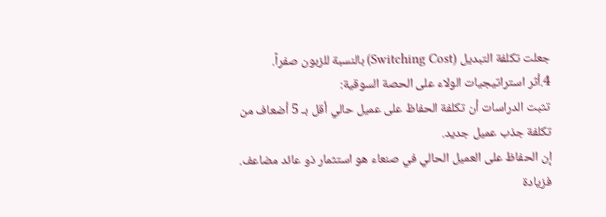جعلت تكلفة التبديل (Switching Cost) بالنسبة للزبون صفراً.
4.أثر استراتيجيات الولاء على الحصة السوقية:
تثبت الدراسات أن تكلفة الحفاظ على عميل حالي أقل بـ 5 أضعاف من تكلفة جذب عميل جديد.
إن الحفاظ على العميل الحالي في صنعاء هو استثمار ذو عائد مضاعف. فزيادة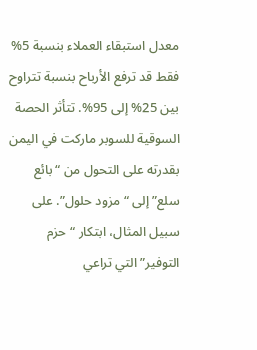معدل استبقاء العملاء بنسبة 5% فقط قد ترفع الأرباح بنسبة تتراوح بين 25% إلى 95%. تتأثر الحصة السوقية للسوبر ماركت في اليمن بقدرته على التحول من “بائع سلع” إلى “مزود حلول”. على سبيل المثال، ابتكار “حزم التوفير” التي تراعي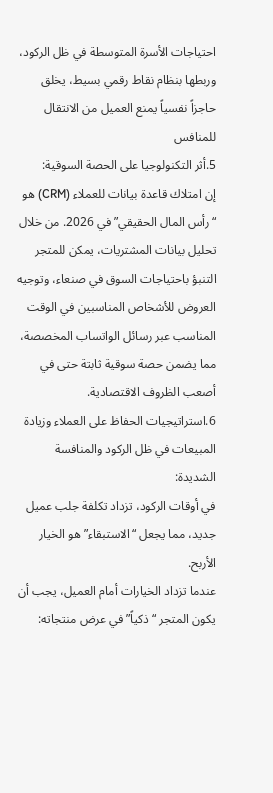احتياجات الأسرة المتوسطة في ظل الركود، وربطها بنظام نقاط رقمي بسيط، يخلق حاجزاً نفسياً يمنع العميل من الانتقال للمنافس
5.أثر التكنولوجيا على الحصة السوقية:
إن امتلاك قاعدة بيانات للعملاء (CRM) هو “رأس المال الحقيقي” في 2026. من خلال تحليل بيانات المشتريات، يمكن للمتجر التنبؤ باحتياجات السوق في صنعاء، وتوجيه العروض للأشخاص المناسبين في الوقت المناسب عبر رسائل الواتساب المخصصة، مما يضمن حصة سوقية ثابتة حتى في أصعب الظروف الاقتصادية.
6.استراتيجيات الحفاظ على العملاء وزيادة المبيعات في ظل الركود والمنافسة الشديدة:
في أوقات الركود، تزداد تكلفة جلب عميل جديد، مما يجعل “الاستبقاء” هو الخيار الأربح.
عندما تزداد الخيارات أمام العميل، يجب أن يكون المتجر “ذكياً” في عرض منتجاته: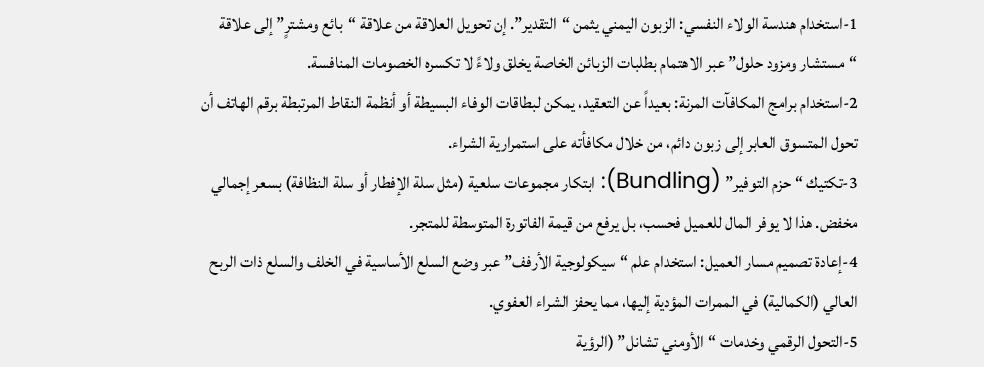1-استخدام هندسة الولاء النفسي: الزبون اليمني يثمن “التقدير”. إن تحويل العلاقة من علاقة “بائع ومشترٍ” إلى علاقة “مستشار ومزود حلول” عبر الاهتمام بطلبات الزبائن الخاصة يخلق ولاءً لا تكسره الخصومات المنافسة.
2-استخدام برامج المكافآت المرنة: بعيداً عن التعقيد، يمكن لبطاقات الوفاء البسيطة أو أنظمة النقاط المرتبطة برقم الهاتف أن تحول المتسوق العابر إلى زبون دائم، من خلال مكافأته على استمرارية الشراء.
3-تكتيك “حزم التوفير” (Bundling): ابتكار مجموعات سلعية (مثل سلة الإفطار أو سلة النظافة) بسعر إجمالي مخفض. هذا لا يوفر المال للعميل فحسب، بل يرفع من قيمة الفاتورة المتوسطة للمتجر.
4-إعادة تصميم مسار العميل: استخدام علم “سيكولوجية الأرفف” عبر وضع السلع الأساسية في الخلف والسلع ذات الربح العالي (الكمالية) في الممرات المؤدية إليها، مما يحفز الشراء العفوي.
5-التحول الرقمي وخدمات “الأومني تشانل” (الرؤية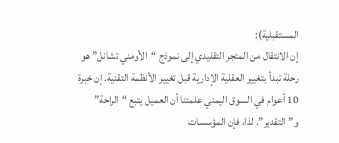المستقبلية):
إن الانتقال من المتجر التقليدي إلى نموذج “الأومني تشانل” هو رحلة تبدأ بتغيير العقلية الإدارية قبل تغيير الأنظمة التقنية. إن خبرة 10 أعوام في السوق اليمني علمتنا أن العميل يتبع “الراحة” و”التقدير”. لذا، فإن المؤسسات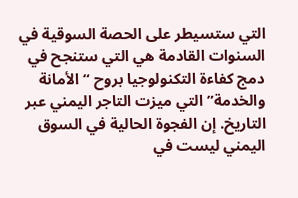التي ستسيطر على الحصة السوقية في السنوات القادمة هي التي ستنجح في دمج كفاءة التكنولوجيا بروح “الأمانة والخدمة” التي ميزت التاجر اليمني عبر التاريخ. إن الفجوة الحالية في السوق اليمني ليست في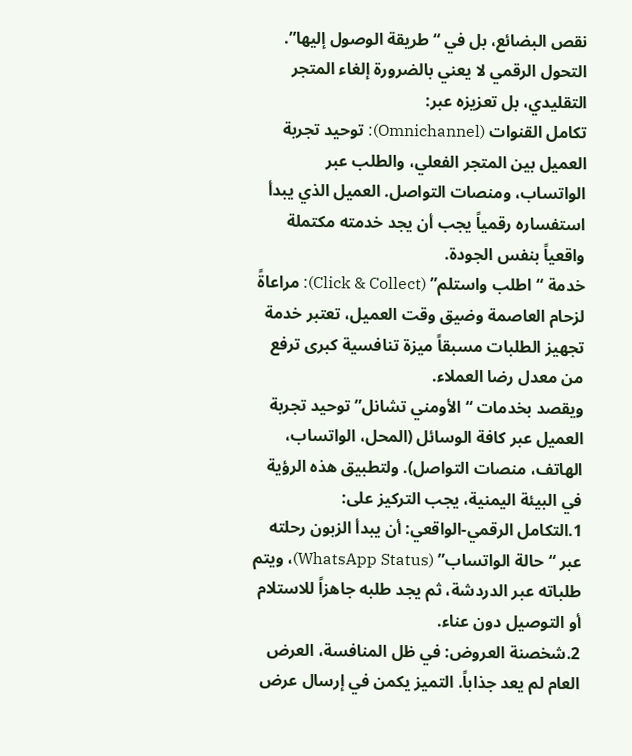نقص البضائع، بل في “طريقة الوصول إليها”. التحول الرقمي لا يعني بالضرورة إلغاء المتجر التقليدي، بل تعزيزه عبر:
تكامل القنوات (Omnichannel): توحيد تجربة العميل بين المتجر الفعلي، والطلب عبر الواتساب، ومنصات التواصل. العميل الذي يبدأ استفساره رقمياً يجب أن يجد خدمته مكتملة واقعياً بنفس الجودة.
خدمة “اطلب واستلم” (Click & Collect): مراعاةً لزحام العاصمة وضيق وقت العميل، تعتبر خدمة تجهيز الطلبات مسبقاً ميزة تنافسية كبرى ترفع من معدل رضا العملاء.
ويقصد بخدمات “الأومني تشانل” توحيد تجربة العميل عبر كافة الوسائل (المحل، الواتساب، الهاتف، منصات التواصل). ولتطبيق هذه الرؤية في البيئة اليمنية، يجب التركيز على:
1.التكامل الرقمي-الواقعي: أن يبدأ الزبون رحلته عبر “حالة الواتساب” (WhatsApp Status)، ويتم طلباته عبر الدردشة، ثم يجد طلبه جاهزاً للاستلام أو التوصيل دون عناء.
2.شخصنة العروض: في ظل المنافسة، العرض العام لم يعد جذاباً. التميز يكمن في إرسال عرض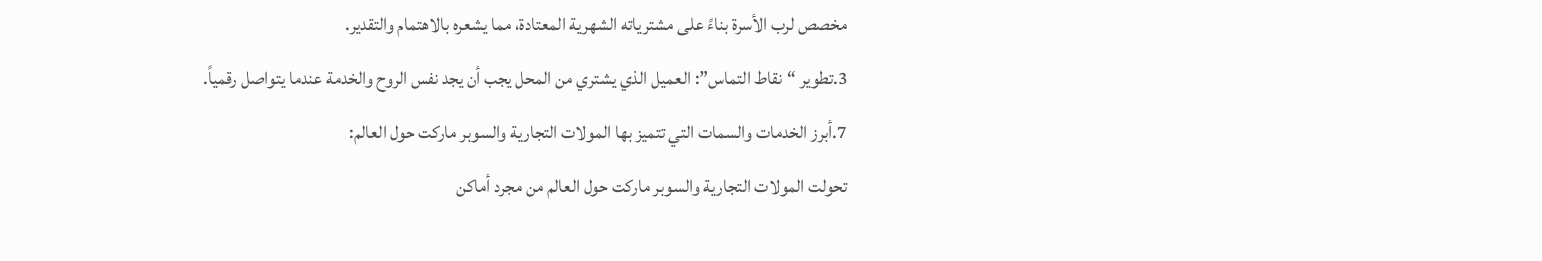مخصص لرب الأسرة بناءً على مشترياته الشهرية المعتادة، مما يشعره بالاهتمام والتقدير.
3.تطوير “نقاط التماس”: العميل الذي يشتري من المحل يجب أن يجد نفس الروح والخدمة عندما يتواصل رقمياً.
7.أبرز الخدمات والسمات التي تتميز بها المولات التجارية والسوبر ماركت حول العالم:
تحولت المولات التجارية والسوبر ماركت حول العالم من مجرد أماكن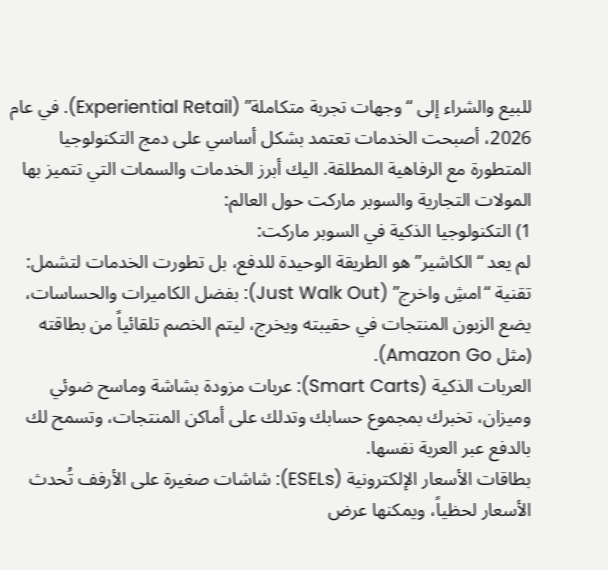للبيع والشراء إلى “وجهات تجربة متكاملة” (Experiential Retail). في عام 2026، أصبحت الخدمات تعتمد بشكل أساسي على دمج التكنولوجيا المتطورة مع الرفاهية المطلقة. اليك أبرز الخدمات والسمات التي تتميز بها المولات التجارية والسوبر ماركت حول العالم:
1) التكنولوجيا الذكية في السوبر ماركت:
لم يعد “الكاشير” هو الطريقة الوحيدة للدفع، بل تطورت الخدمات لتشمل:
تقنية “امشِ واخرج” (Just Walk Out): بفضل الكاميرات والحساسات، يضع الزبون المنتجات في حقيبته ويخرج، ليتم الخصم تلقائياً من بطاقته (مثل Amazon Go).
العربات الذكية (Smart Carts): عربات مزودة بشاشة وماسح ضوئي وميزان، تخبرك بمجموع حسابك وتدلك على أماكن المنتجات، وتسمح لك بالدفع عبر العربة نفسها.
بطاقات الأسعار الإلكترونية (ESELs): شاشات صغيرة على الأرفف تُحدث الأسعار لحظياً، ويمكنها عرض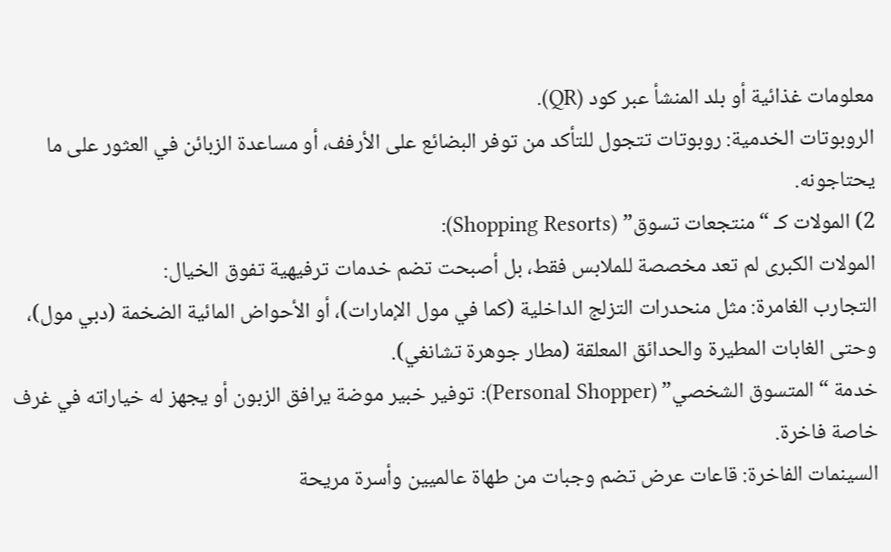معلومات غذائية أو بلد المنشأ عبر كود (QR).
الروبوتات الخدمية: روبوتات تتجول للتأكد من توفر البضائع على الأرفف، أو مساعدة الزبائن في العثور على ما يحتاجونه.
2) المولات كـ “منتجعات تسوق” (Shopping Resorts):
المولات الكبرى لم تعد مخصصة للملابس فقط، بل أصبحت تضم خدمات ترفيهية تفوق الخيال:
التجارب الغامرة: مثل منحدرات التزلج الداخلية (كما في مول الإمارات)، أو الأحواض المائية الضخمة (دبي مول)، وحتى الغابات المطيرة والحدائق المعلقة (مطار جوهرة تشانغي).
خدمة “المتسوق الشخصي” (Personal Shopper): توفير خبير موضة يرافق الزبون أو يجهز له خياراته في غرف خاصة فاخرة.
السينمات الفاخرة: قاعات عرض تضم وجبات من طهاة عالميين وأسرة مريحة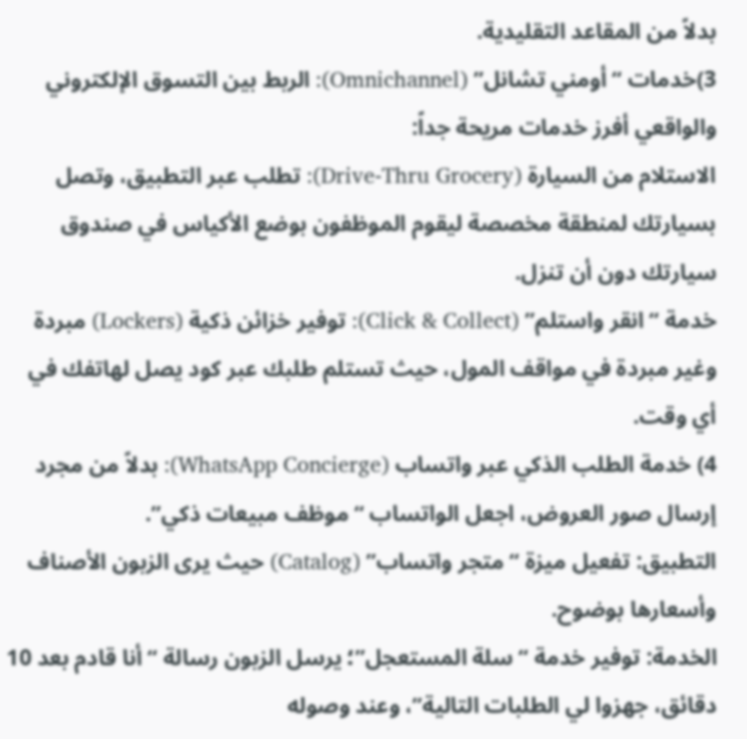بدلاً من المقاعد التقليدية.
3)خدمات “أومني تشانل” (Omnichannel): الربط بين التسوق الإلكتروني والواقعي أفرز خدمات مريحة جداً:
الاستلام من السيارة (Drive-Thru Grocery): تطلب عبر التطبيق، وتصل بسيارتك لمنطقة مخصصة ليقوم الموظفون بوضع الأكياس في صندوق سيارتك دون أن تنزل.
خدمة “انقر واستلم” (Click & Collect): توفير خزائن ذكية (Lockers) مبردة وغير مبردة في مواقف المول، حيث تستلم طلبك عبر كود يصل لهاتفك في أي وقت.
4) خدمة الطلب الذكي عبر واتساب (WhatsApp Concierge): بدلاً من مجرد إرسال صور العروض، اجعل الواتساب “موظف مبيعات ذكي”.
التطبيق: تفعيل ميزة “متجر واتساب” (Catalog) حيث يرى الزبون الأصناف وأسعارها بوضوح.
الخدمة: توفير خدمة “سلة المستعجل”؛ يرسل الزبون رسالة “أنا قادم بعد 10 دقائق، جهزوا لي الطلبات التالية”، وعند وصوله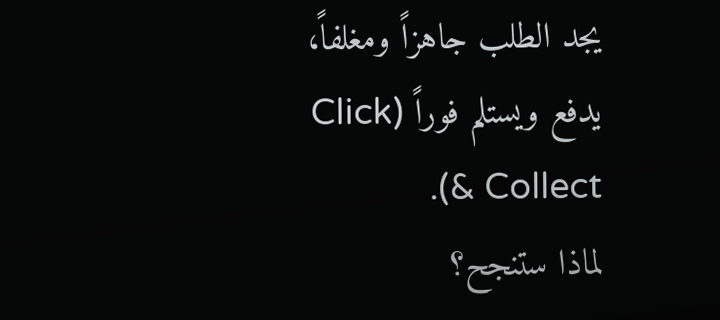يجد الطلب جاهزاً ومغلفاً، يدفع ويستلم فوراً (Click & Collect).
لماذا ستنجح؟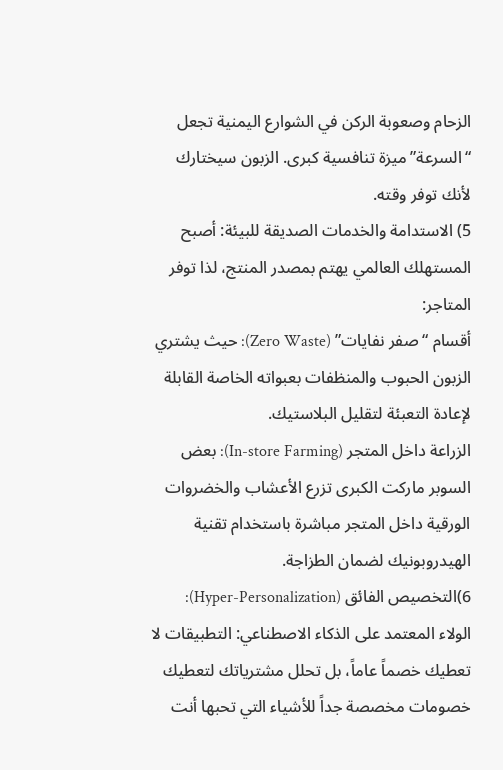الزحام وصعوبة الركن في الشوارع اليمنية تجعل “السرعة” ميزة تنافسية كبرى. الزبون سيختارك لأنك توفر وقته.
5) الاستدامة والخدمات الصديقة للبيئة: أصبح المستهلك العالمي يهتم بمصدر المنتج، لذا توفر المتاجر:
أقسام “صفر نفايات” (Zero Waste): حيث يشتري الزبون الحبوب والمنظفات بعبواته الخاصة القابلة لإعادة التعبئة لتقليل البلاستيك.
الزراعة داخل المتجر (In-store Farming): بعض السوبر ماركت الكبرى تزرع الأعشاب والخضروات الورقية داخل المتجر مباشرة باستخدام تقنية الهيدروبونيك لضمان الطزاجة.
6)التخصيص الفائق (Hyper-Personalization):
الولاء المعتمد على الذكاء الاصطناعي: التطبيقات لا تعطيك خصماً عاماً، بل تحلل مشترياتك لتعطيك خصومات مخصصة جداً للأشياء التي تحبها أنت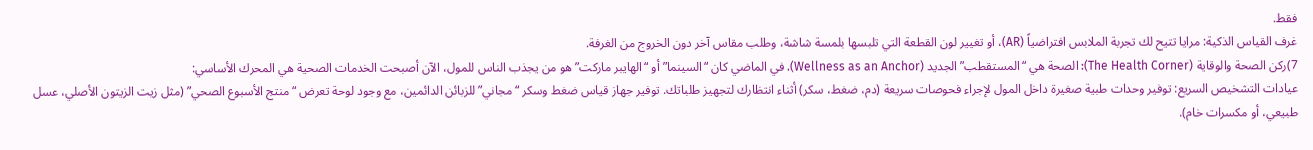فقط.
غرف القياس الذكية: مرايا تتيح لك تجربة الملابس افتراضياً (AR)، أو تغيير لون القطعة التي تلبسها بلمسة شاشة، وطلب مقاس آخر دون الخروج من الغرفة.
7)ركن الصحة والوقاية (The Health Corner): الصحة هي “المستقطب” الجديد (Wellness as an Anchor). في الماضي كان “السينما” أو “الهايبر ماركت” هو من يجذب الناس للمول، الآن أصبحت الخدمات الصحية هي المحرك الأساسي:
عيادات التشخيص السريع: توفير وحدات طبية صغيرة داخل المول لإجراء فحوصات سريعة (دم، ضغط، سكر) أثناء انتظارك لتجهيز طلباتك. توفير جهاز قياس ضغط وسكر “مجاني” للزبائن الدائمين، مع وجود لوحة تعرض “منتج الأسبوع الصحي” (مثل زيت الزيتون الأصلي، عسل طبيعي، أو مكسرات خام).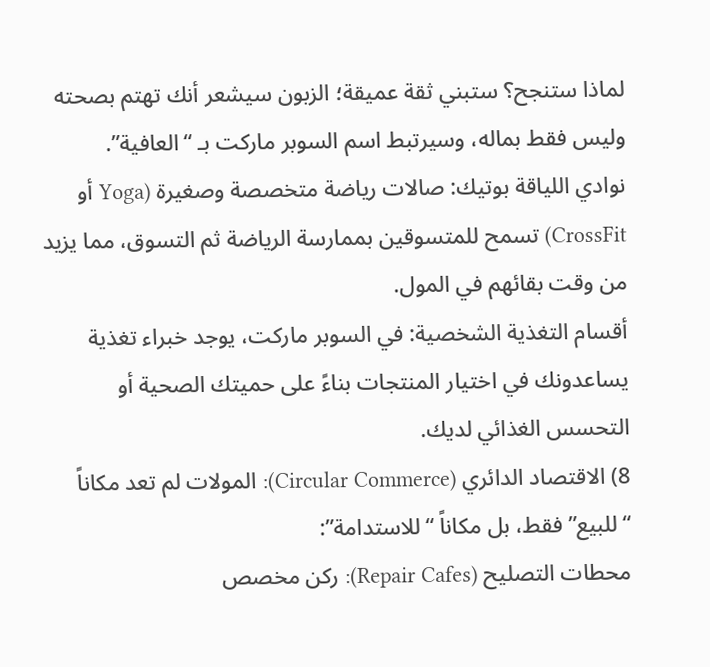لماذا ستنجح؟ ستبني ثقة عميقة؛ الزبون سيشعر أنك تهتم بصحته وليس فقط بماله، وسيرتبط اسم السوبر ماركت بـ “العافية”.
نوادي اللياقة بوتيك: صالات رياضة متخصصة وصغيرة (Yoga أو CrossFit) تسمح للمتسوقين بممارسة الرياضة ثم التسوق، مما يزيد من وقت بقائهم في المول.
أقسام التغذية الشخصية: في السوبر ماركت، يوجد خبراء تغذية يساعدونك في اختيار المنتجات بناءً على حميتك الصحية أو التحسس الغذائي لديك.
8) الاقتصاد الدائري (Circular Commerce): المولات لم تعد مكاناً “للبيع” فقط، بل مكاناً “للاستدامة”:
محطات التصليح (Repair Cafes): ركن مخصص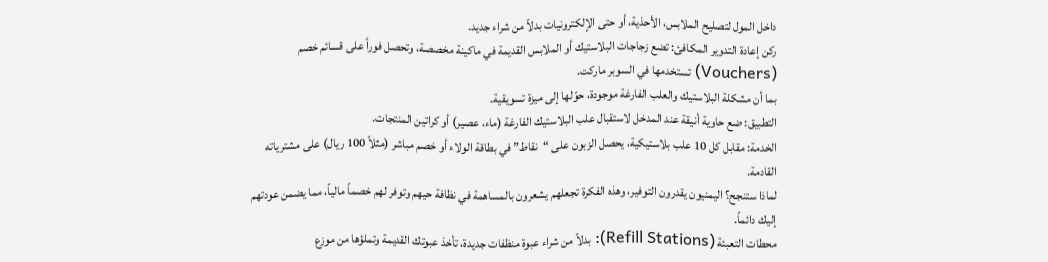داخل المول لتصليح الملابس، الأحذية، أو حتى الإلكترونيات بدلاً من شراء جديد.
ركن إعادة التدوير المكافئ: تضع زجاجات البلاستيك أو الملابس القديمة في ماكينة مخصصة، وتحصل فوراً على قسائم خصم (Vouchers) تستخدمها في السوبر ماركت.
بما أن مشكلة البلاستيك والعلب الفارغة موجودة، حوّلها إلى ميزة تسويقية.
التطبيق: ضع حاوية أنيقة عند المدخل لاستقبال علب البلاستيك الفارغة (ماء، عصير) أو كراتين المنتجات.
الخدمة: مقابل كل 10 علب بلاستيكية، يحصل الزبون على “نقاط” في بطاقة الولاء أو خصم مباشر (مثلاً 100 ريال) على مشترياته القادمة.
لماذا ستنجح؟ اليمنيون يقدرون التوفير، وهذه الفكرة تجعلهم يشعرون بالمساهمة في نظافة حيهم وتوفر لهم خصماً مالياً، مما يضمن عودتهم إليك دائماً.
محطات التعبئة (Refill Stations): بدلاً من شراء عبوة منظفات جديدة، تأخذ عبوتك القديمة وتملؤها من موزع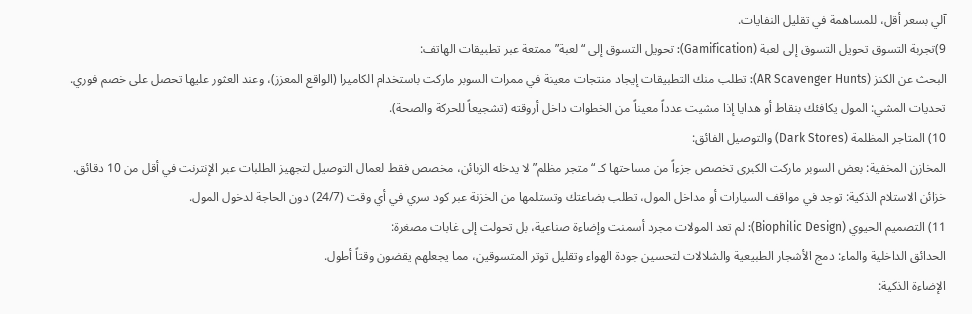آلي بسعر أقل، للمساهمة في تقليل النفايات.
9)تجربة التسوق تحويل التسوق إلى لعبة (Gamification): تحويل التسوق إلى “لعبة” ممتعة عبر تطبيقات الهاتف:
البحث عن الكنز (AR Scavenger Hunts): تطلب منك التطبيقات إيجاد منتجات معينة في ممرات السوبر ماركت باستخدام الكاميرا (الواقع المعزز)، وعند العثور عليها تحصل على خصم فوري.
تحديات المشي: المول يكافئك بنقاط أو هدايا إذا مشيت عدداً معيناً من الخطوات داخل أروقته (تشجيعاً للحركة والصحة).
10) المتاجر المظلمة (Dark Stores) والتوصيل الفائق:
المخازن المخفية: بعض السوبر ماركت الكبرى تخصص جزءاً من مساحتها كـ “متجر مظلم” لا يدخله الزبائن، مخصص فقط لعمال التوصيل لتجهيز الطلبات عبر الإنترنت في أقل من 10 دقائق.
خزائن الاستلام الذكية: توجد في مواقف السيارات أو مداخل المول، تطلب بضاعتك وتستلمها من الخزنة عبر كود سري في أي وقت (24/7) دون الحاجة لدخول المول.
11) التصميم الحيوي (Biophilic Design): لم تعد المولات مجرد أسمنت وإضاءة صناعية، بل تحولت إلى غابات مصغرة:
الحدائق الداخلية والماء: دمج الأشجار الطبيعية والشلالات لتحسين جودة الهواء وتقليل توتر المتسوقين، مما يجعلهم يقضون وقتاً أطول.
الإضاءة الذكية: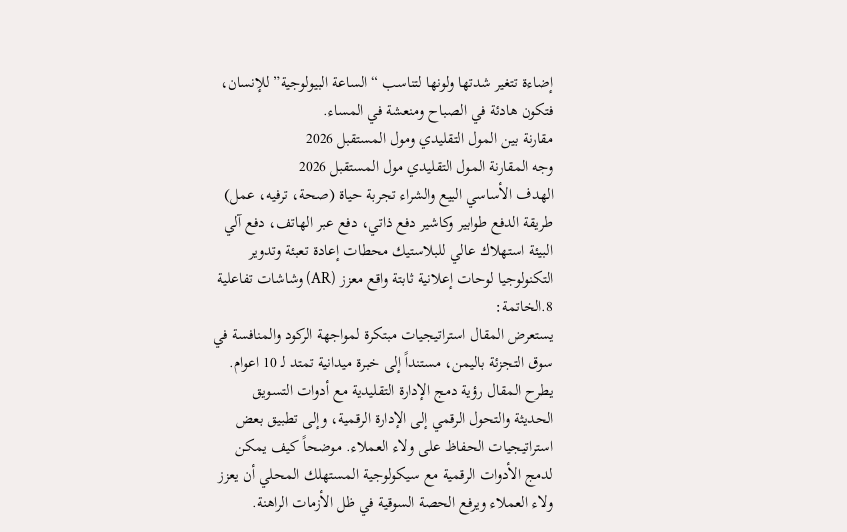إضاءة تتغير شدتها ولونها لتناسب “الساعة البيولوجية” للإنسان، فتكون هادئة في الصباح ومنعشة في المساء.
مقارنة بين المول التقليدي ومول المستقبل 2026
وجه المقارنة المول التقليدي مول المستقبل 2026
الهدف الأساسي البيع والشراء تجربة حياة (صحة، ترفيه، عمل)
طريقة الدفع طوابير وكاشير دفع ذاتي، دفع عبر الهاتف، دفع آلي
البيئة استهلاك عالي للبلاستيك محطات إعادة تعبئة وتدوير
التكنولوجيا لوحات إعلانية ثابتة واقع معزز (AR) وشاشات تفاعلية
8.الخاتمة:
يستعرض المقال استراتيجيات مبتكرة لمواجهة الركود والمنافسة في سوق التجزئة باليمن، مستنداً إلى خبرة ميدانية تمتد لـ 10 اعوام. يطرح المقال رؤية دمج الإدارة التقليدية مع أدوات التسويق الحديثة والتحول الرقمي إلى الإدارة الرقمية، وإلى تطبيق بعض استراتيجيات الحفاظ على ولاء العملاء. موضحاً كيف يمكن لدمج الأدوات الرقمية مع سيكولوجية المستهلك المحلي أن يعزز ولاء العملاء ويرفع الحصة السوقية في ظل الأزمات الراهنة.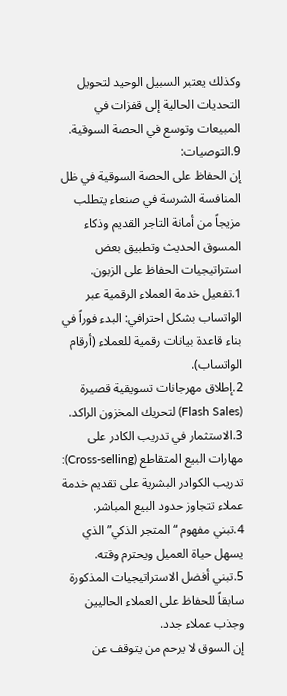وكذلك يعتبر السبيل الوحيد لتحويل التحديات الحالية إلى قفزات في المبيعات وتوسع في الحصة السوقية.
9.التوصيات:
إن الحفاظ على الحصة السوقية في ظل المنافسة الشرسة في صنعاء يتطلب مزيجاً من أمانة التاجر القديم وذكاء المسوق الحديث وتطبيق بعض استراتيجيات الحفاظ على الزبون.
1.تفعيل خدمة العملاء الرقمية عبر الواتساب بشكل احترافي: البدء فوراً في بناء قاعدة بيانات رقمية للعملاء (أرقام الواتساب).
2.إطلاق مهرجانات تسويقية قصيرة (Flash Sales) لتحريك المخزون الراكد.
3.الاستثمار في تدريب الكادر على مهارات البيع المتقاطع (Cross-selling): تدريب الكوادر البشرية على تقديم خدمة عملاء تتجاوز حدود البيع المباشر.
4.تبني مفهوم “المتجر الذكي” الذي يسهل حياة العميل ويحترم وقته.
5.تبني أفضل الاستراتيجيات المذكورة سابقاً للحفاظ على العملاء الحاليين وجذب عملاء جدد.
إن السوق لا يرحم من يتوقف عن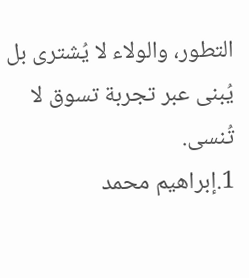التطور، والولاء لا يُشترى بل يُبنى عبر تجربة تسوق لا تُنسى.
1.إبراهيم محمد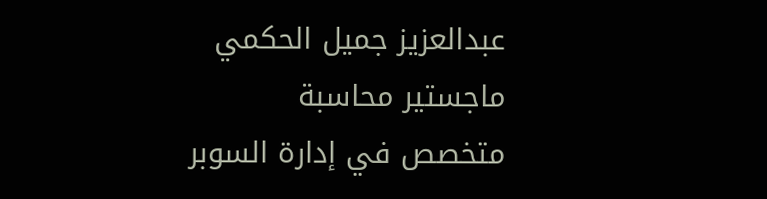عبدالعزيز جميل الحكمي
ماجستير محاسبة
متخصص في إدارة السوبر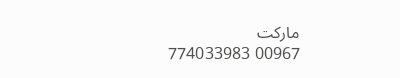ماركت
00967 774033983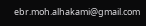ebr.moh.alhakami@gmail.com